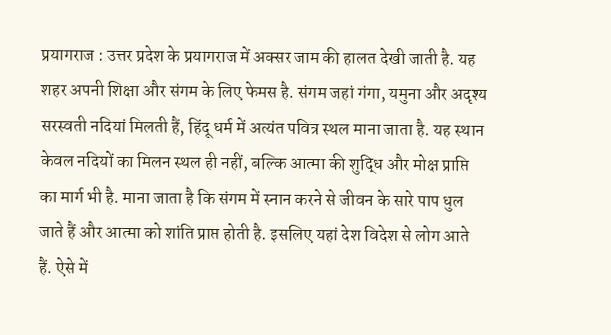प्रयागराज : उत्तर प्रदेश के प्रयागराज में अक्सर जाम की हालत देखी जाती है. यह शहर अपनी शिक्षा और संगम के लिए फेमस है. संगम जहां गंगा, यमुना और अदृश्य सरस्वती नदियां मिलती हैं, हिंदू धर्म में अत्यंत पवित्र स्थल माना जाता है. यह स्थान केवल नदियों का मिलन स्थल ही नहीं, बल्कि आत्मा की शुद्धि और मोक्ष प्राप्ति का मार्ग भी है. माना जाता है कि संगम में स्नान करने से जीवन के सारे पाप धुल जाते हैं और आत्मा को शांति प्राप्त होती है. इसलिए यहां देश विदेश से लोग आते हैं. ऐसे में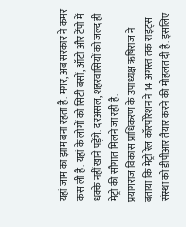यहां जाम का झाम बना रहता है. मगर, अब सरकार ने कमर कस ली है. यहां के लोगों को सिटी बसों, ऑटो और टेंपो में धक्के नहीं खाने पड़ेंगे. दरअसल, शहरवासियों को जल्द ही मेट्रो की सौगात मिलने जा रही है.
प्रयागराज विकास प्राधिकरण के उपाध्यक्ष ऋषिराज ने बताया कि मेट्रो रेल कॉरपोरेशन ने 14 अगस्त तक राइट्स संस्था को डीपीआर तैयार करने की मोहलत दी है. इसलिए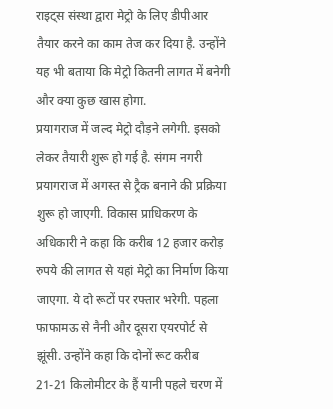राइट्स संस्था द्वारा मेट्रो के लिए डीपीआर तैयार करने का काम तेज कर दिया है. उन्होंने यह भी बताया कि मेट्रो कितनी लागत में बनेगी और क्या कुछ खास होगा.
प्रयागराज में जल्द मेट्रो दौड़ने लगेगी. इसको लेकर तैयारी शुरू हो गई है. संगम नगरी प्रयागराज में अगस्त से ट्रैक बनाने की प्रक्रिया शुरू हो जाएगी. विकास प्राधिकरण के अधिकारी ने कहा कि करीब 12 हजार करोड़ रुपये की लागत से यहां मेट्रो का निर्माण किया जाएगा. ये दो रूटों पर रफ्तार भरेगी. पहला फाफामऊ से नैनी और दूसरा एयरपोर्ट से झूंसी. उन्होंने कहा कि दोनों रूट करीब 21-21 किलोमीटर के हैं यानी पहले चरण में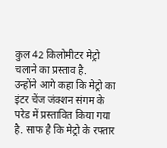कुल 42 किलोमीटर मेट्रो चलाने का प्रस्ताव है.
उन्होंने आगे कहा कि मेट्रो का इंटर चेंज जंक्शन संगम के परेड में प्रस्तावित किया गया है. साफ है कि मेट्रो के रफ्तार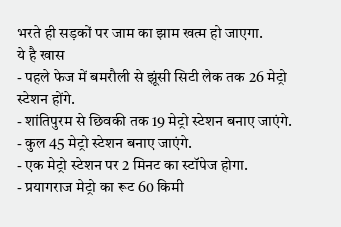भरते ही सड़कों पर जाम का झाम खत्म हो जाएगा.
ये है खास
- पहले फेज में बमरौली से झूंसी सिटी लेक तक 26 मेट्रो स्टेशन होंगे.
- शांतिपुरम से छिवकी तक 19 मेट्रो स्टेशन बनाए जाएंगे.
- कुल 45 मेट्रो स्टेशन बनाए जाएंगे.
- एक मेट्रो स्टेशन पर 2 मिनट का स्टॉपेज होगा.
- प्रयागराज मेट्रो का रूट 60 किमी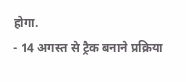होगा.
- 14 अगस्त से ट्रैक बनाने प्रक्रिया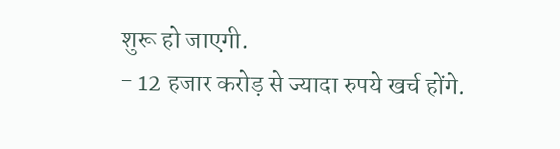शुरू हो जाएगी.
- 12 हजार करोड़ से ज्यादा रुपये खर्च होंगे.